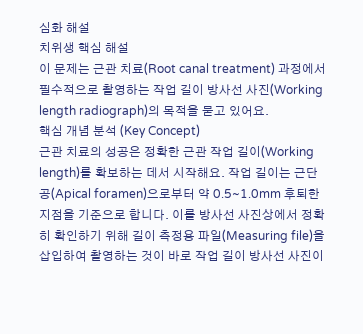심화 해설
치위생 핵심 해설
이 문제는 근관 치료(Root canal treatment) 과정에서 필수적으로 촬영하는 작업 길이 방사선 사진(Working length radiograph)의 목적을 묻고 있어요.
핵심 개념 분석 (Key Concept)
근관 치료의 성공은 정확한 근관 작업 길이(Working length)를 확보하는 데서 시작해요. 작업 길이는 근단공(Apical foramen)으로부터 약 0.5~1.0mm 후퇴한 지점을 기준으로 합니다. 이를 방사선 사진상에서 정확히 확인하기 위해 길이 측정용 파일(Measuring file)을 삽입하여 촬영하는 것이 바로 작업 길이 방사선 사진이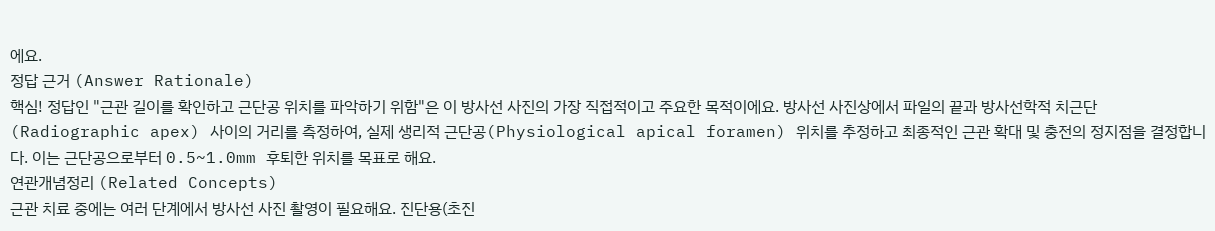에요.
정답 근거 (Answer Rationale)
핵심! 정답인 "근관 길이를 확인하고 근단공 위치를 파악하기 위함"은 이 방사선 사진의 가장 직접적이고 주요한 목적이에요. 방사선 사진상에서 파일의 끝과 방사선학적 치근단(Radiographic apex) 사이의 거리를 측정하여, 실제 생리적 근단공(Physiological apical foramen) 위치를 추정하고 최종적인 근관 확대 및 충전의 정지점을 결정합니다. 이는 근단공으로부터 0.5~1.0mm 후퇴한 위치를 목표로 해요.
연관개념정리 (Related Concepts)
근관 치료 중에는 여러 단계에서 방사선 사진 촬영이 필요해요. 진단용(초진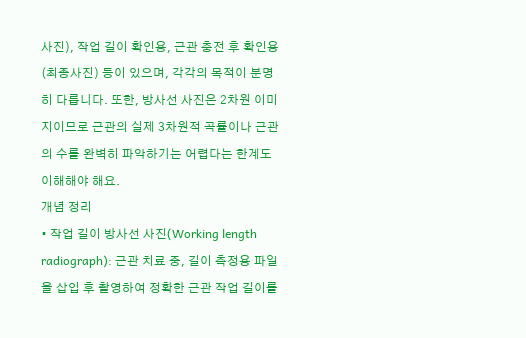사진), 작업 길이 확인용, 근관 충전 후 확인용(최종사진) 등이 있으며, 각각의 목적이 분명히 다릅니다. 또한, 방사선 사진은 2차원 이미지이므로 근관의 실제 3차원적 곡률이나 근관의 수를 완벽히 파악하기는 어렵다는 한계도 이해해야 해요.
개념 정리
• 작업 길이 방사선 사진(Working length radiograph): 근관 치료 중, 길이 측정용 파일을 삽입 후 촬영하여 정확한 근관 작업 길이를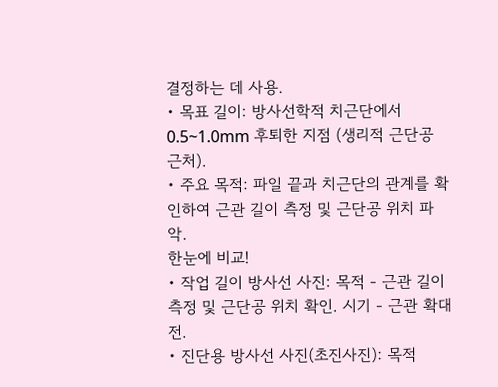결정하는 데 사용.
• 목표 길이: 방사선학적 치근단에서 0.5~1.0mm 후퇴한 지점 (생리적 근단공 근처).
• 주요 목적: 파일 끝과 치근단의 관계를 확인하여 근관 길이 측정 및 근단공 위치 파악.
한눈에 비교!
• 작업 길이 방사선 사진: 목적 - 근관 길이 측정 및 근단공 위치 확인. 시기 - 근관 확대 전.
• 진단용 방사선 사진(초진사진): 목적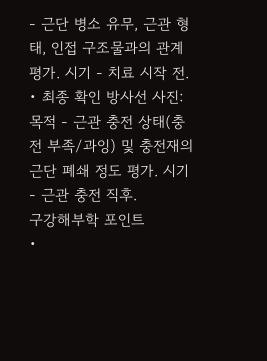- 근단 병소 유무, 근관 형태, 인접 구조물과의 관계 평가. 시기 - 치료 시작 전.
• 최종 확인 방사선 사진: 목적 - 근관 충전 상태(충전 부족/과잉) 및 충전재의 근단 폐쇄 정도 평가. 시기 - 근관 충전 직후.
구강해부학 포인트
•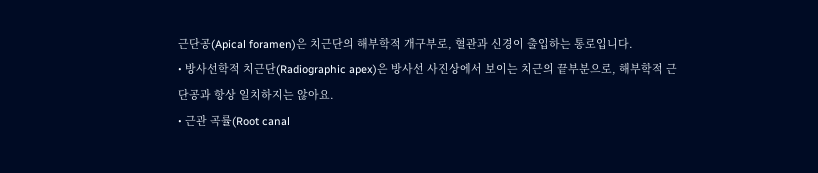근단공(Apical foramen)은 치근단의 해부학적 개구부로, 혈관과 신경이 출입하는 통로입니다.
• 방사선학적 치근단(Radiographic apex)은 방사선 사진상에서 보이는 치근의 끝부분으로, 해부학적 근단공과 항상 일치하지는 않아요.
• 근관 곡률(Root canal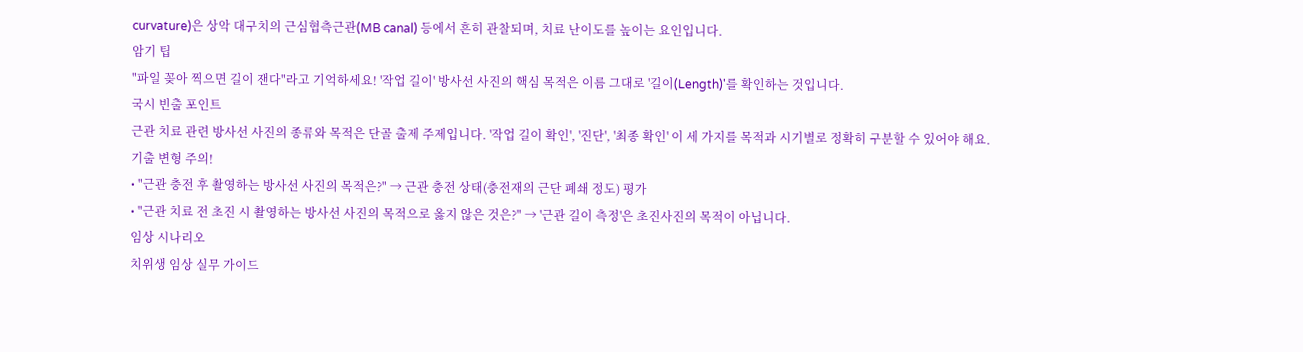curvature)은 상악 대구치의 근심협측근관(MB canal) 등에서 흔히 관찰되며, 치료 난이도를 높이는 요인입니다.
암기 팁
"파일 꽂아 찍으면 길이 잰다"라고 기억하세요! '작업 길이' 방사선 사진의 핵심 목적은 이름 그대로 '길이(Length)'를 확인하는 것입니다.
국시 빈출 포인트
근관 치료 관련 방사선 사진의 종류와 목적은 단골 출제 주제입니다. '작업 길이 확인', '진단', '최종 확인' 이 세 가지를 목적과 시기별로 정확히 구분할 수 있어야 해요.
기출 변형 주의!
• "근관 충전 후 촬영하는 방사선 사진의 목적은?" → 근관 충전 상태(충전재의 근단 폐쇄 정도) 평가
• "근관 치료 전 초진 시 촬영하는 방사선 사진의 목적으로 옳지 않은 것은?" → '근관 길이 측정'은 초진사진의 목적이 아닙니다.
임상 시나리오
치위생 임상 실무 가이드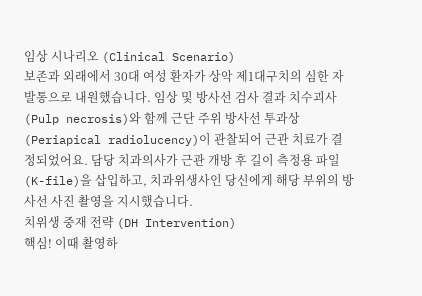임상 시나리오 (Clinical Scenario)
보존과 외래에서 30대 여성 환자가 상악 제1대구치의 심한 자발통으로 내원했습니다. 임상 및 방사선 검사 결과 치수괴사(Pulp necrosis)와 함께 근단 주위 방사선 투과상(Periapical radiolucency)이 관찰되어 근관 치료가 결정되었어요. 담당 치과의사가 근관 개방 후 길이 측정용 파일(K-file)을 삽입하고, 치과위생사인 당신에게 해당 부위의 방사선 사진 촬영을 지시했습니다.
치위생 중재 전략 (DH Intervention)
핵심! 이때 촬영하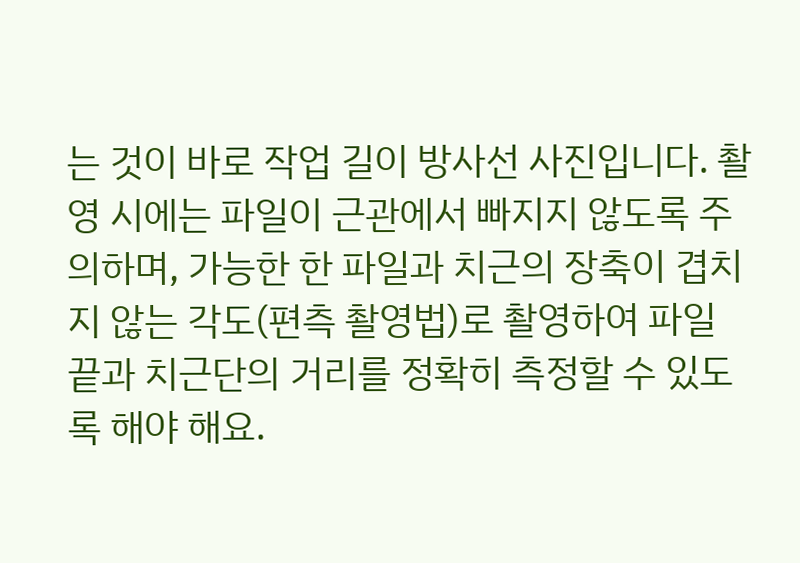는 것이 바로 작업 길이 방사선 사진입니다. 촬영 시에는 파일이 근관에서 빠지지 않도록 주의하며, 가능한 한 파일과 치근의 장축이 겹치지 않는 각도(편측 촬영법)로 촬영하여 파일 끝과 치근단의 거리를 정확히 측정할 수 있도록 해야 해요.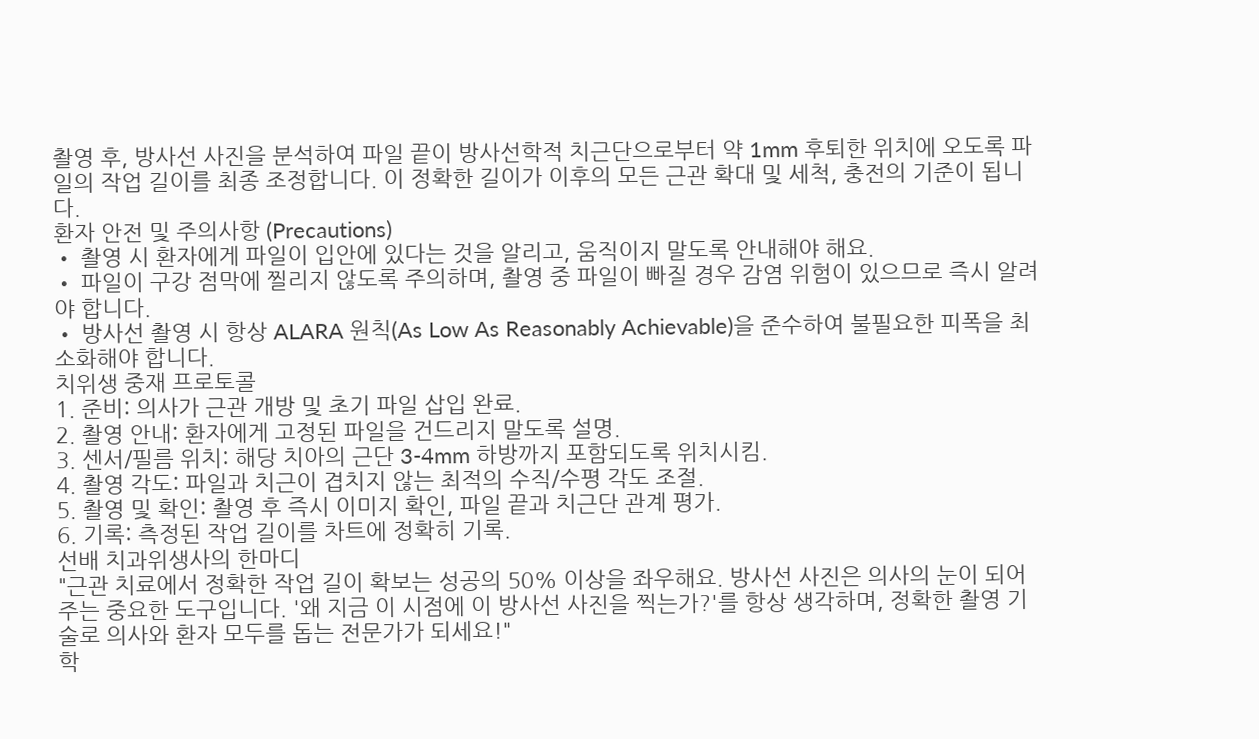촬영 후, 방사선 사진을 분석하여 파일 끝이 방사선학적 치근단으로부터 약 1mm 후퇴한 위치에 오도록 파일의 작업 길이를 최종 조정합니다. 이 정확한 길이가 이후의 모든 근관 확대 및 세척, 충전의 기준이 됩니다.
환자 안전 및 주의사항 (Precautions)
• 촬영 시 환자에게 파일이 입안에 있다는 것을 알리고, 움직이지 말도록 안내해야 해요.
• 파일이 구강 점막에 찔리지 않도록 주의하며, 촬영 중 파일이 빠질 경우 감염 위험이 있으므로 즉시 알려야 합니다.
• 방사선 촬영 시 항상 ALARA 원칙(As Low As Reasonably Achievable)을 준수하여 불필요한 피폭을 최소화해야 합니다.
치위생 중재 프로토콜
1. 준비: 의사가 근관 개방 및 초기 파일 삽입 완료.
2. 촬영 안내: 환자에게 고정된 파일을 건드리지 말도록 설명.
3. 센서/필름 위치: 해당 치아의 근단 3-4mm 하방까지 포함되도록 위치시킴.
4. 촬영 각도: 파일과 치근이 겹치지 않는 최적의 수직/수평 각도 조절.
5. 촬영 및 확인: 촬영 후 즉시 이미지 확인, 파일 끝과 치근단 관계 평가.
6. 기록: 측정된 작업 길이를 차트에 정확히 기록.
선배 치과위생사의 한마디
"근관 치료에서 정확한 작업 길이 확보는 성공의 50% 이상을 좌우해요. 방사선 사진은 의사의 눈이 되어 주는 중요한 도구입니다. '왜 지금 이 시점에 이 방사선 사진을 찍는가?'를 항상 생각하며, 정확한 촬영 기술로 의사와 환자 모두를 돕는 전문가가 되세요!"
학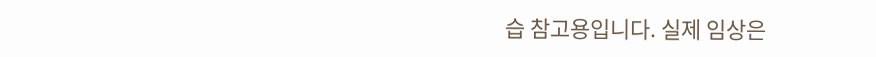습 참고용입니다. 실제 임상은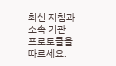최신 지침과 소속 기관 프로토콜을 따르세요.